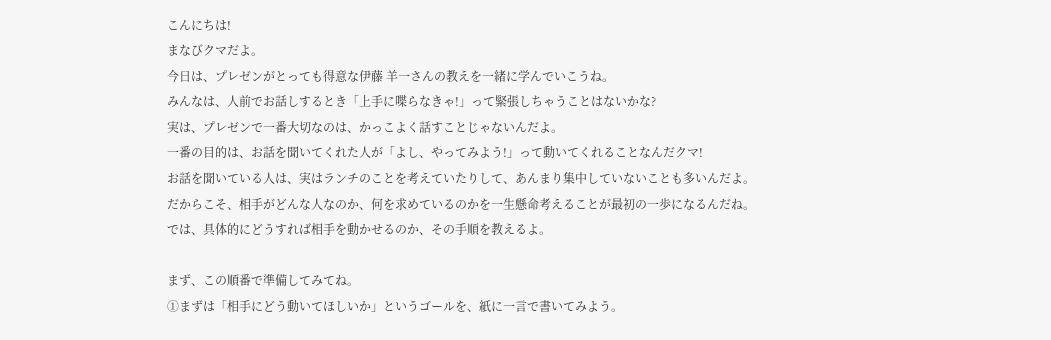こんにちは!
まなびクマだよ。
今日は、プレゼンがとっても得意な伊藤 羊一さんの教えを一緒に学んでいこうね。
みんなは、人前でお話しするとき「上手に喋らなきゃ!」って緊張しちゃうことはないかな?
実は、プレゼンで一番大切なのは、かっこよく話すことじゃないんだよ。
一番の目的は、お話を聞いてくれた人が「よし、やってみよう!」って動いてくれることなんだクマ!
お話を聞いている人は、実はランチのことを考えていたりして、あんまり集中していないことも多いんだよ。
だからこそ、相手がどんな人なのか、何を求めているのかを一生懸命考えることが最初の一歩になるんだね。
では、具体的にどうすれば相手を動かせるのか、その手順を教えるよ。

まず、この順番で準備してみてね。
①まずは「相手にどう動いてほしいか」というゴールを、紙に一言で書いてみよう。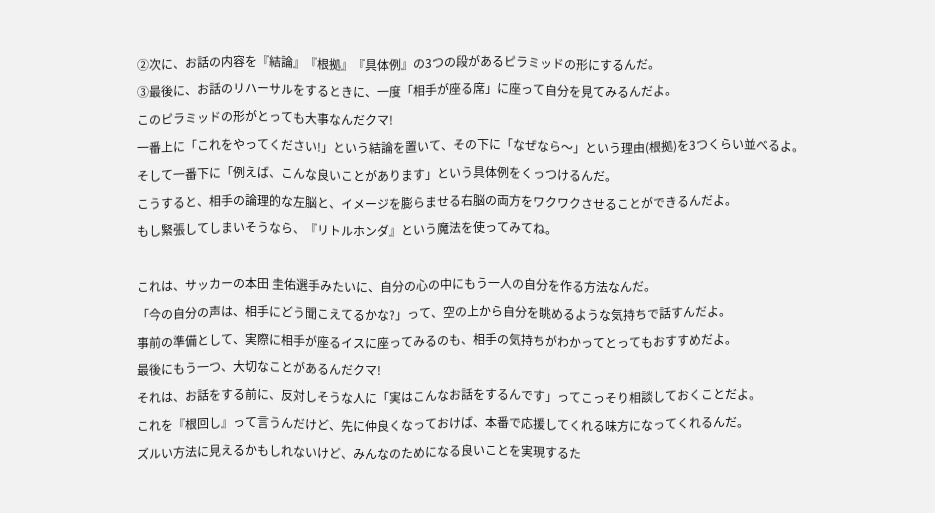②次に、お話の内容を『結論』『根拠』『具体例』の3つの段があるピラミッドの形にするんだ。
③最後に、お話のリハーサルをするときに、一度「相手が座る席」に座って自分を見てみるんだよ。
このピラミッドの形がとっても大事なんだクマ!
一番上に「これをやってください!」という結論を置いて、その下に「なぜなら〜」という理由(根拠)を3つくらい並べるよ。
そして一番下に「例えば、こんな良いことがあります」という具体例をくっつけるんだ。
こうすると、相手の論理的な左脳と、イメージを膨らませる右脳の両方をワクワクさせることができるんだよ。
もし緊張してしまいそうなら、『リトルホンダ』という魔法を使ってみてね。

これは、サッカーの本田 圭佑選手みたいに、自分の心の中にもう一人の自分を作る方法なんだ。
「今の自分の声は、相手にどう聞こえてるかな?」って、空の上から自分を眺めるような気持ちで話すんだよ。
事前の準備として、実際に相手が座るイスに座ってみるのも、相手の気持ちがわかってとってもおすすめだよ。
最後にもう一つ、大切なことがあるんだクマ!
それは、お話をする前に、反対しそうな人に「実はこんなお話をするんです」ってこっそり相談しておくことだよ。
これを『根回し』って言うんだけど、先に仲良くなっておけば、本番で応援してくれる味方になってくれるんだ。
ズルい方法に見えるかもしれないけど、みんなのためになる良いことを実現するた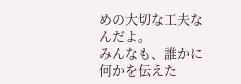めの大切な工夫なんだよ。
みんなも、誰かに何かを伝えた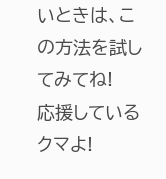いときは、この方法を試してみてね!
応援しているクマよ!